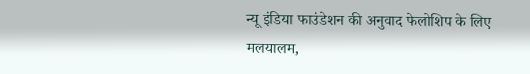न्यू इंडिया फाउंडेशन की अनुवाद फेलोशिप के लिए मलयालम,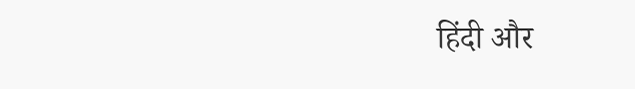हिंदी और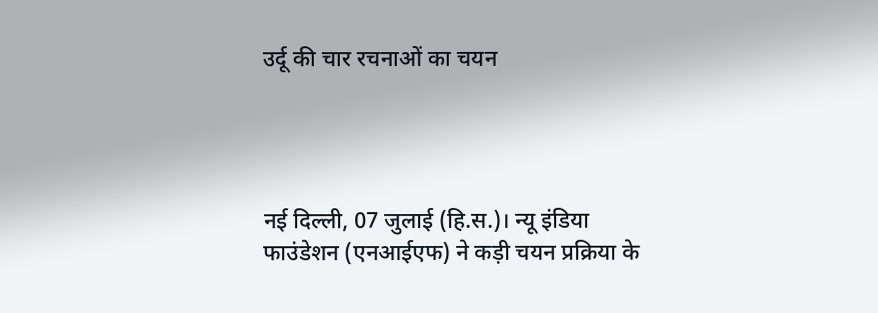उर्दू की चार रचनाओं का चयन




नई दिल्ली, 07 जुलाई (हि.स.)। न्यू इंडिया फाउंडेशन (एनआईएफ) ने कड़ी चयन प्रक्रिया के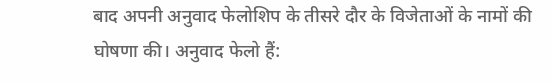बाद अपनी अनुवाद फेलोशिप के तीसरे दौर के विजेताओं के नामों की घोषणा की। अनुवाद फेलो हैं: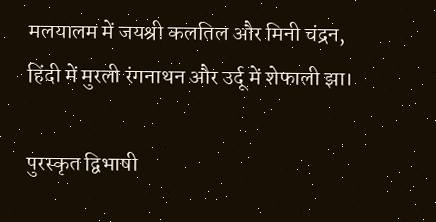मलयालम में जयश्री कलतिल और मिनी चंद्रन, हिंदी में मुरली रंगनाथन और उर्दू में शेफाली झा।

पुरस्कृत द्विभाषी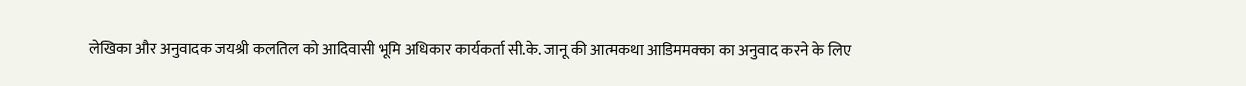लेखिका और अनुवादक जयश्री कलतिल को आदिवासी भूमि अधिकार कार्यकर्ता सी.के. जानू की आत्मकथा आडिममक्का का अनुवाद करने के लिए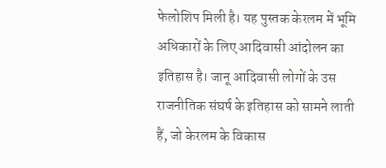फेलोशिप मिली है। यह पुस्तक केरलम में भूमि अधिकारों के लिए आदिवासी आंदोलन का इतिहास है। जानू आदिवासी लोगों के उस राजनीतिक संघर्ष के इतिहास को सामने लाती हैं, जो केरलम के विकास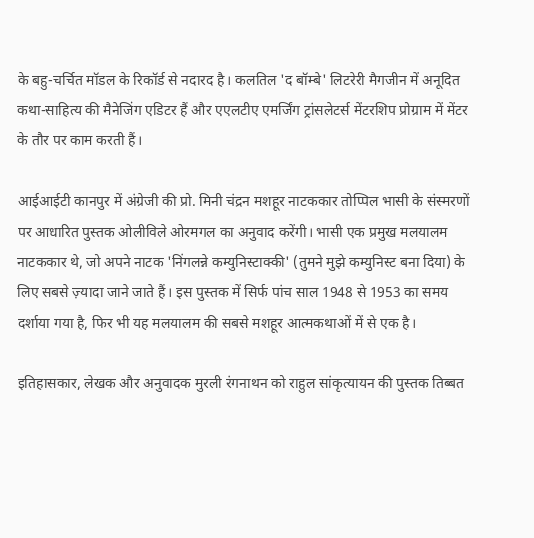के बहु-चर्चित मॉडल के रिकॉर्ड से नदारद है। कलतिल 'द बॉम्बे' लिटरेरी मैगजीन में अनूदित कथा-साहित्य की मैनेजिंग एडिटर हैं और एएलटीए एमर्जिंग ट्रांसलेटर्स मेंटरशिप प्रोग्राम में मेंटर के तौर पर काम करती हैं।

आईआईटी कानपुर में अंग्रेजी की प्रो. मिनी चंद्रन मशहूर नाटककार तोप्पिल भासी के संस्मरणों पर आधारित पुस्तक ओलीविले ओरमगल का अनुवाद करेंगी। भासी एक प्रमुख मलयालम नाटककार थे, जो अपने नाटक 'निंगलन्ने कम्युनिस्टाक्की' (तुमने मुझे कम्युनिस्ट बना दिया) के लिए सबसे ज़्यादा जाने जाते हैं। इस पुस्तक में सिर्फ पांच साल 1948 से 1953 का समय दर्शाया गया है, फिर भी यह मलयालम की सबसे मशहूर आत्मकथाओं में से एक है।

इतिहासकार, लेखक और अनुवादक मुरली रंगनाथन को राहुल सांकृत्यायन की पुस्तक तिब्बत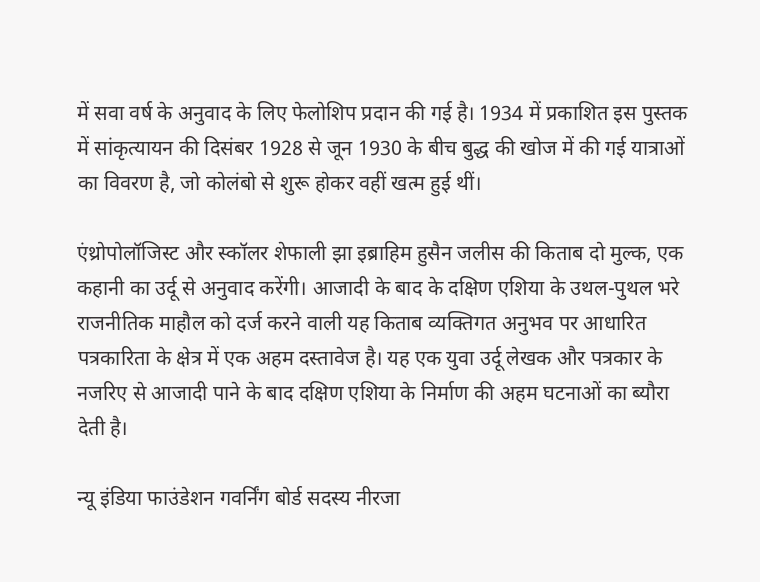में सवा वर्ष के अनुवाद के लिए फेलोशिप प्रदान की गई है। 1934 में प्रकाशित इस पुस्तक में सांकृत्यायन की दिसंबर 1928 से जून 1930 के बीच बुद्ध की खोज में की गई यात्राओं का विवरण है, जो कोलंबो से शुरू होकर वहीं खत्म हुई थीं।

एंथ्रोपोलॉजिस्ट और स्कॉलर शेफाली झा इब्राहिम हुसैन जलीस की किताब दो मुल्क, एक कहानी का उर्दू से अनुवाद करेंगी। आजादी के बाद के दक्षिण एशिया के उथल-पुथल भरे राजनीतिक माहौल को दर्ज करने वाली यह किताब व्यक्तिगत अनुभव पर आधारित पत्रकारिता के क्षेत्र में एक अहम दस्तावेज है। यह एक युवा उर्दू लेखक और पत्रकार के नजरिए से आजादी पाने के बाद दक्षिण एशिया के निर्माण की अहम घटनाओं का ब्यौरा देती है।

न्यू इंडिया फाउंडेशन गवर्निंग बोर्ड सदस्य नीरजा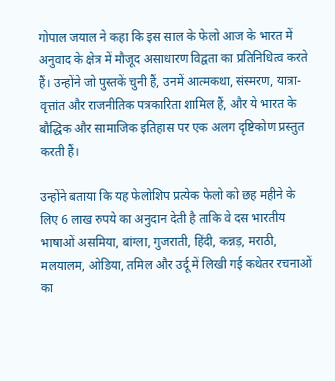गोपाल जयाल ने कहा कि इस साल के फेलो आज के भारत में अनुवाद के क्षेत्र में मौजूद असाधारण विद्वता का प्रतिनिधित्व करते हैं। उन्होंने जो पुस्तकें चुनी हैं, उनमें आत्मकथा, संस्मरण, यात्रा-वृत्तांत और राजनीतिक पत्रकारिता शामिल हैं, और ये भारत के बौद्धिक और सामाजिक इतिहास पर एक अलग दृष्टिकोण प्रस्तुत करती हैं।

उन्होंने बताया कि यह फेलोशिप प्रत्येक फेलो को छह महीने के लिए 6 लाख रुपये का अनुदान देती है ताकि वे दस भारतीय भाषाओं असमिया, बांग्ला, गुजराती, हिंदी, कन्नड़, मराठी, मलयालम, ओडिया, तमिल और उर्दू में लिखी गई कथेतर रचनाओं का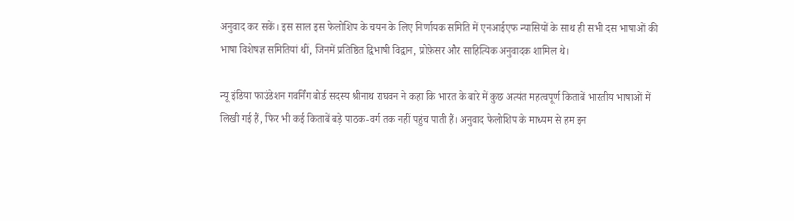अनुवाद कर सकें। इस साल इस फेलोशिप के चयन के लिए निर्णायक समिति में एनआईएफ न्यासियों के साथ ही सभी दस भाषाओं की भाषा विशेषज्ञ समितियां थीं, जिनमें प्रतिष्ठित द्विभाषी विद्वान, प्रोफ़ेसर और साहित्यिक अनुवादक शामिल थे।

न्यू इंडिया फाउंडेशन गवर्निंग बोर्ड सदस्य श्रीनाथ राघवन ने कहा कि भारत के बारे में कुछ अत्यंत महत्वपूर्ण किताबें भारतीय भाषाओं में लिखी गई हैं, फिर भी कई किताबें बड़े पाठक-वर्ग तक नहीं पहुंच पाती हैं। अनुवाद फेलोशिप के माध्यम से हम इन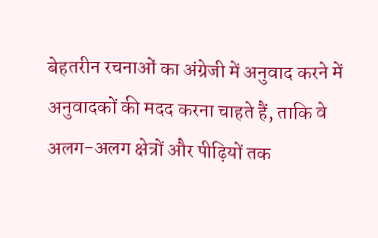बेहतरीन रचनाओं का अंग्रेजी में अनुवाद करने में अनुवादकों की मदद करना चाहते हैं, ताकि वे अलग-अलग क्षेत्रों और पीढ़ियों तक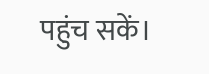पहुंच सकें।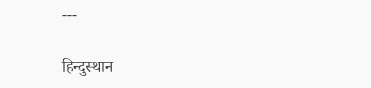---

हिन्दुस्थान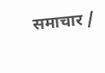समाचार /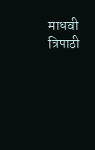माधवी त्रिपाठी